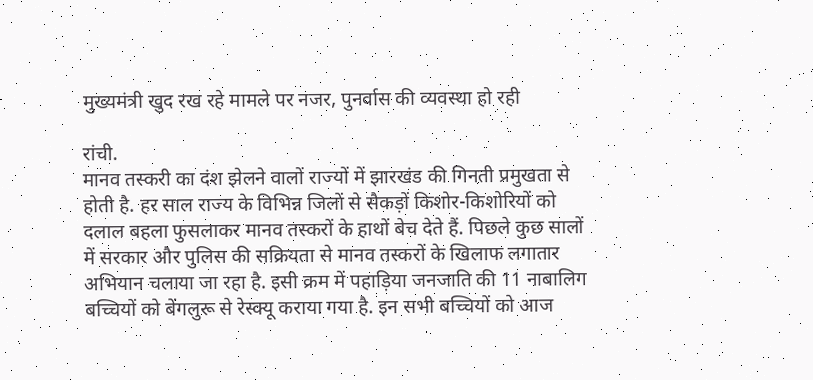मुख्यमंत्री खुद रख रहे मामले पर नजर, पुनर्वास की व्यवस्था हो रही

रांची.
मानव तस्करी का दंश झेलने वालों राज्यों में झारखंड की गिनती प्रमुखता से होती है. हर साल राज्य के विभिन्न जिलों से सैकड़ों किशोर-किशोरियों को दलाल बहला फुसलाकर मानव तस्करों के हाथों बेच देते हैं. पिछले कुछ सालों में सरकार और पुलिस की सक्रियता से मानव तस्करों के खिलाफ लगातार अभियान चलाया जा रहा है. इसी क्रम में पहाड़िया जनजाति की 11 नाबालिग बच्चियों को बेंगलुरू से रेस्क्यू कराया गया है. इन सभी बच्चियों को आज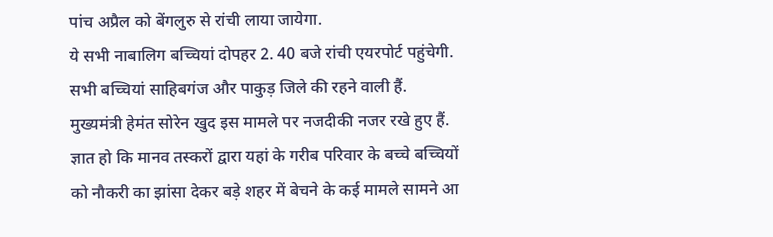पांच अप्रैल को बेंगलुरु से रांची लाया जायेगा.
ये सभी नाबालिग बच्चियां दोपहर 2. 40 बजे रांची एयरपोर्ट पहुंचेगी. सभी बच्चियां साहिबगंज और पाकुड़ जिले की रहने वाली हैं. मुख्यमंत्री हेमंत सोरेन खुद इस मामले पर नजदीकी नजर रखे हुए हैं. ज्ञात हो कि मानव तस्करों द्वारा यहां के गरीब परिवार के बच्चे बच्चियों को नौकरी का झांसा देकर बड़े शहर में बेचने के कई मामले सामने आ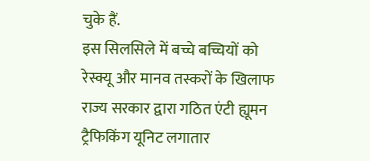चुके हैं.
इस सिलसिले में बच्चे बच्चियों को रेस्क्यू और मानव तस्करों के खिलाफ राज्य सरकार द्वारा गठित एंटी ह्यूमन ट्रैफिकिंग यूनिट लगातार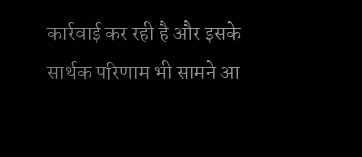कार्रवाई कर रही है और इसके सार्थक परिणाम भी सामने आ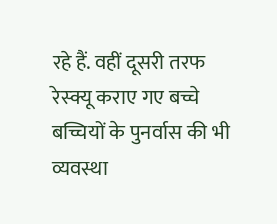रहे हैं. वहीं दूसरी तरफ रेस्क्यू कराए गए बच्चे बच्चियों के पुनर्वास की भी व्यवस्था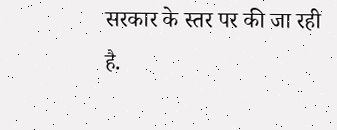सरकार के स्तर पर की जा रही है.